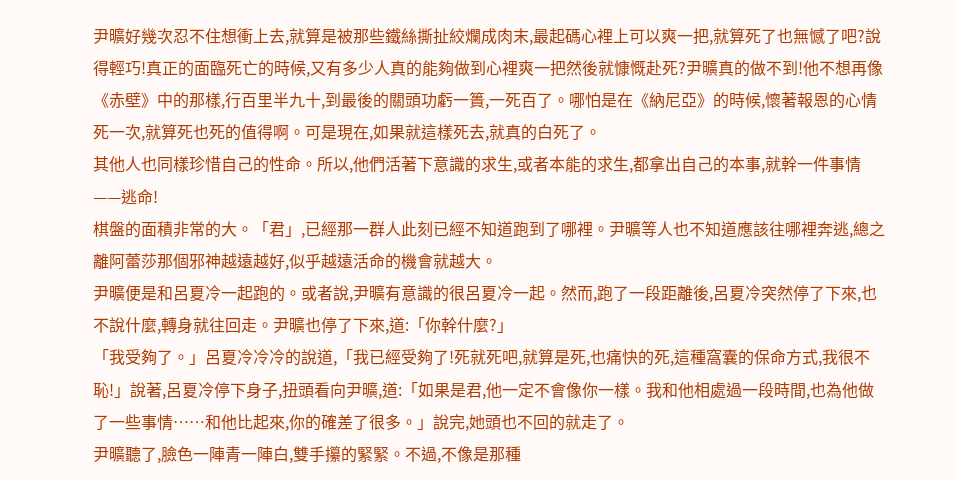尹曠好幾次忍不住想衝上去,就算是被那些鐵絲撕扯絞爛成肉末,最起碼心裡上可以爽一把,就算死了也無憾了吧?說得輕巧!真正的面臨死亡的時候,又有多少人真的能夠做到心裡爽一把然後就慷慨赴死?尹曠真的做不到!他不想再像《赤壁》中的那樣,行百里半九十,到最後的關頭功虧一簣,一死百了。哪怕是在《納尼亞》的時候,懷著報恩的心情死一次,就算死也死的值得啊。可是現在,如果就這樣死去,就真的白死了。
其他人也同樣珍惜自己的性命。所以,他們活著下意識的求生,或者本能的求生,都拿出自己的本事,就幹一件事情——逃命!
棋盤的面積非常的大。「君」,已經那一群人此刻已經不知道跑到了哪裡。尹曠等人也不知道應該往哪裡奔逃,總之離阿蕾莎那個邪神越遠越好,似乎越遠活命的機會就越大。
尹曠便是和呂夏冷一起跑的。或者說,尹曠有意識的很呂夏冷一起。然而,跑了一段距離後,呂夏冷突然停了下來,也不說什麼,轉身就往回走。尹曠也停了下來,道:「你幹什麼?」
「我受夠了。」呂夏冷冷冷的說道,「我已經受夠了!死就死吧,就算是死,也痛快的死,這種窩囊的保命方式,我很不恥!」說著,呂夏冷停下身子,扭頭看向尹曠,道:「如果是君,他一定不會像你一樣。我和他相處過一段時間,也為他做了一些事情……和他比起來,你的確差了很多。」說完,她頭也不回的就走了。
尹曠聽了,臉色一陣青一陣白,雙手攥的緊緊。不過,不像是那種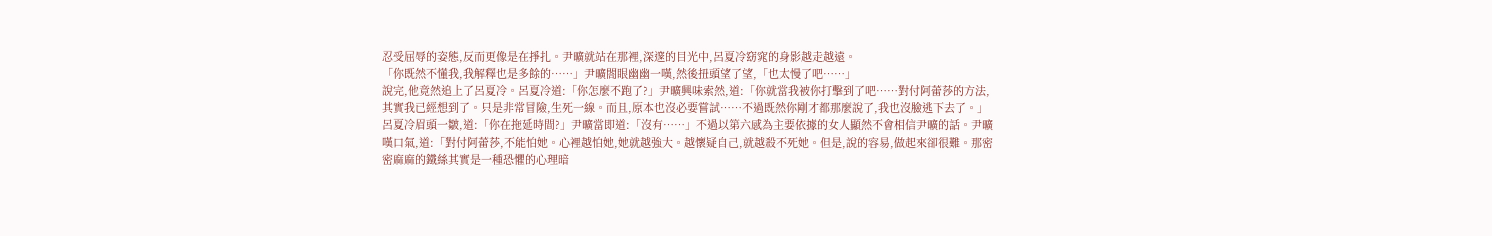忍受屈辱的姿態,反而更像是在掙扎。尹曠就站在那裡,深邃的目光中,呂夏冷窈窕的身影越走越遠。
「你既然不懂我,我解釋也是多餘的……」尹曠閤眼幽幽一嘆,然後扭頭望了望,「也太慢了吧……」
說完,他竟然追上了呂夏冷。呂夏冷道:「你怎麼不跑了?」尹曠興味索然,道:「你就當我被你打擊到了吧……對付阿蕾莎的方法,其實我已經想到了。只是非常冒險,生死一線。而且,原本也沒必要嘗試……不過既然你剛才都那麼說了,我也沒臉逃下去了。」呂夏冷眉頭一皺,道:「你在拖延時間?」尹曠當即道:「沒有……」不過以第六感為主要依據的女人顯然不會相信尹曠的話。尹曠嘆口氣,道:「對付阿蕾莎,不能怕她。心裡越怕她,她就越強大。越懷疑自己,就越殺不死她。但是,說的容易,做起來卻很難。那密密麻麻的鐵絲其實是一種恐懼的心理暗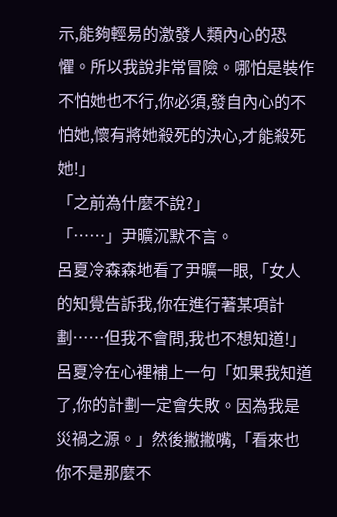示,能夠輕易的激發人類內心的恐懼。所以我說非常冒險。哪怕是裝作不怕她也不行,你必須,發自內心的不怕她,懷有將她殺死的決心,才能殺死她!」
「之前為什麼不說?」
「……」尹曠沉默不言。
呂夏冷森森地看了尹曠一眼,「女人的知覺告訴我,你在進行著某項計劃……但我不會問,我也不想知道!」呂夏冷在心裡補上一句「如果我知道了,你的計劃一定會失敗。因為我是災禍之源。」然後撇撇嘴,「看來也你不是那麼不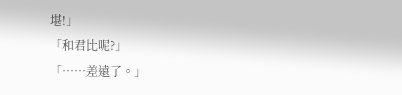堪!」
「和君比呢?」
「……差遠了。」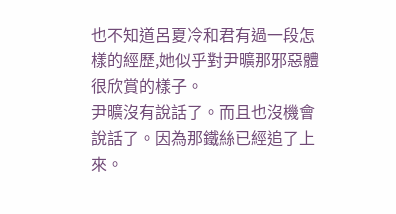也不知道呂夏冷和君有過一段怎樣的經歷,她似乎對尹曠那邪惡體很欣賞的樣子。
尹曠沒有說話了。而且也沒機會說話了。因為那鐵絲已經追了上來。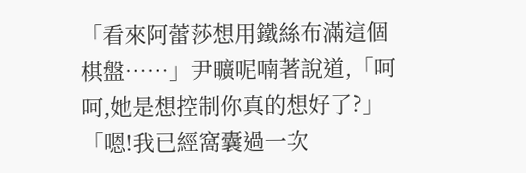「看來阿蕾莎想用鐵絲布滿這個棋盤……」尹曠呢喃著說道,「呵呵,她是想控制你真的想好了?」
「嗯!我已經窩囊過一次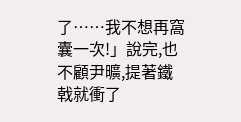了……我不想再窩囊一次!」說完,也不顧尹曠,提著鐵戟就衝了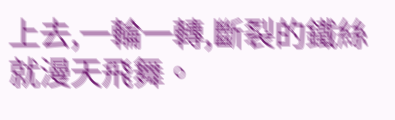上去,一輪一轉,斷裂的鐵絲就漫天飛舞。